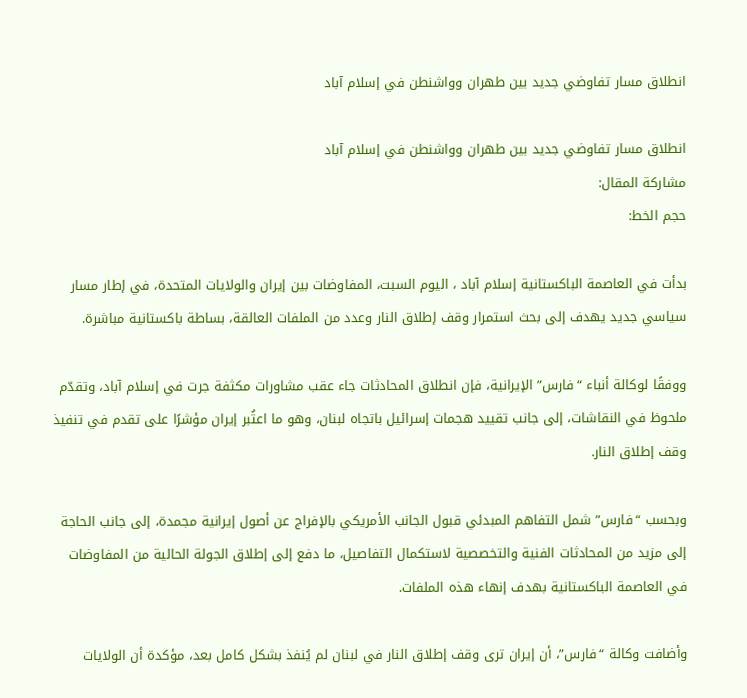انطلاق مسار تفاوضي جديد بين طهران وواشنطن في إسلام آباد

انطلاق مسار تفاوضي جديد بين طهران وواشنطن في إسلام آباد
مشاركة المقال:
حجم الخط:

بدأت في العاصمة الباكستانية إسلام آباد ، اليوم السبت، المفاوضات بين إيران والولايات المتحدة، في إطار مسار سياسي جديد يهدف إلى بحث استمرار وقف إطلاق النار وعدد من الملفات العالقة، بساطة باكستانية مباشرة.

ووفقًا لوكالة أنباء “فارس” الإيرانية، فإن انطلاق المحادثات جاء عقب مشاورات مكثفة جرت في إسلام آباد، وتقدّم ملحوظ في النقاشات، إلى جانب تقييد هجمات إسرائيل باتجاه لبنان، وهو ما اعتُبر إيران مؤشرًا على تقدم في تنفيذ وقف إطلاق النار.

وبحسب “فارس” شمل التفاهم المبدئي قبول الجانب الأمريكي بالإفراج عن أصول إيرانية مجمدة، إلى جانب الحاجة إلى مزيد من المحادثات الفنية والتخصصية لاستكمال التفاصيل، ما دفع إلى إطلاق الجولة الحالية من المفاوضات في العاصمة الباكستانية بهدف إنهاء هذه الملفات.

وأضافت وكالة “فارس”، أن إيران ترى وقف إطلاق النار في لبنان لم يُنفذ بشكل كامل بعد، مؤكدة أن الولايات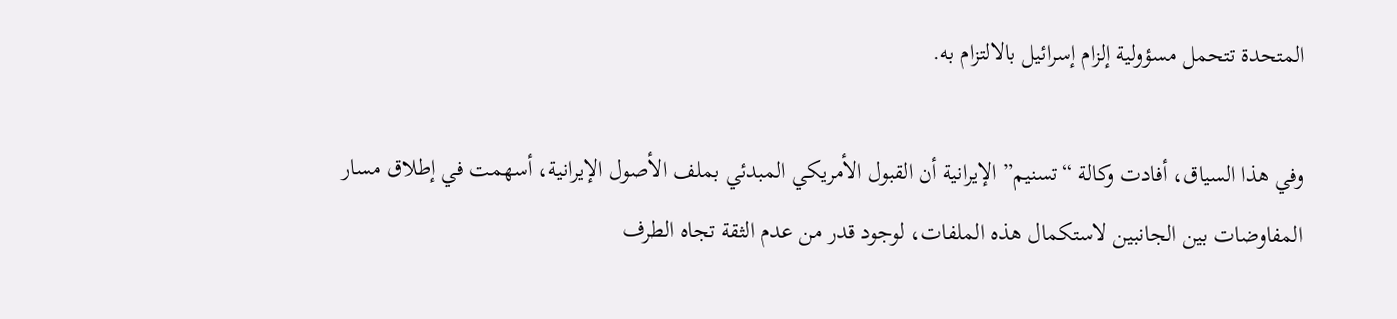المتحدة تتحمل مسؤولية إلزام إسرائيل بالالتزام به.

وفي هذا السياق، أفادت وكالة “تسنيم” الإيرانية أن القبول الأمريكي المبدئي بملف الأصول الإيرانية، أسهمت في إطلاق مسار المفاوضات بين الجانبين لاستكمال هذه الملفات، لوجود قدر من عدم الثقة تجاه الطرف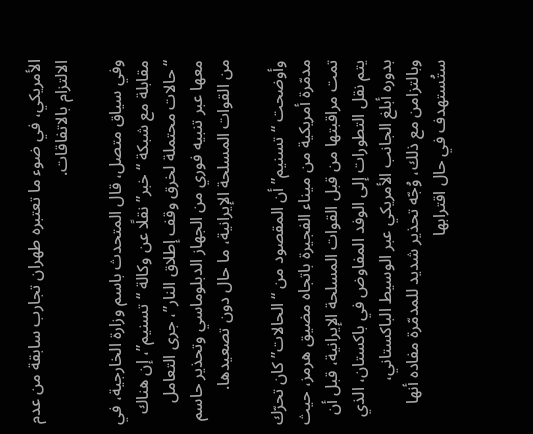الأمريكي، في ضوء ما تعتبره طهران تجارب سابقة من عدم الالتزام بالاتفاقات.

وفي سياق متصل، قال المتحدث باسم وزارة الخارجية، في مقابلة مع شبكة “خبر” نقلًا عن وكالة “تسنيم”، إن هناك “حالات محتملة لخرق وقف إطلاق النار”، جرى التعامل معها عبر تنبيه فوري من الجهاز الدبلوماسي وتحذير حاسم من القوات المسلحة الإيرانية، ما حال دون تصعيدها.

وأوضحت “تسنيم” أن المقصود من “الحالات” كان تحرّك مدمّرة أمريكية من ميناء الفجيرة باتجاه مضيق هرمز، حيث تمت مراقبتها من قبل القوات المسلحة الإيرانية، قبل أن يتم نقل التطورات إلى الوفد المفاوض في باكستان، الذي بدوره أبلغ الجانب الأمريكي عبر الوسيط الباكستاني، وبالتزامن مع ذلك، وُجّه تحذير شديد للمدمّرة مفاده أنها ستُستهدف في حال اقترابها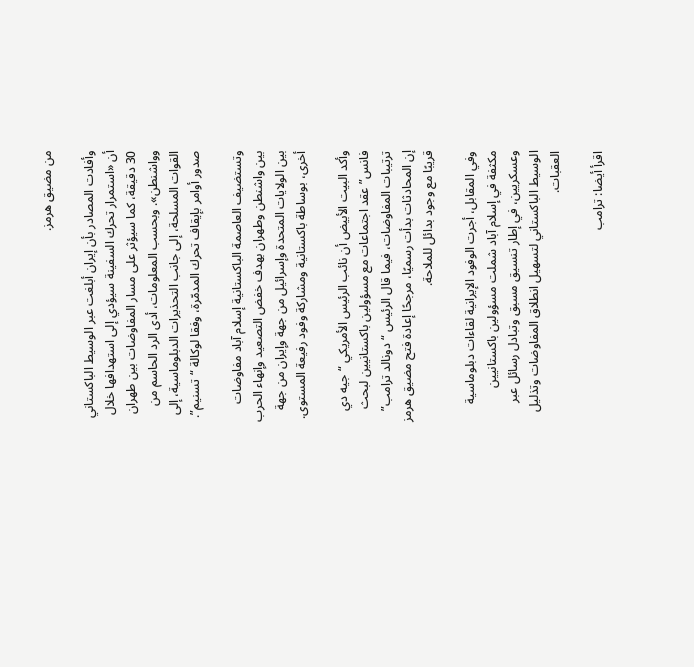من مضيق هرمز.

وأفادت المصادر بأن إيران أبلغت عبر الوسيط الباكستاني أن «استمرار تحرك السفينة سيؤدي إلى استهدافها خلال 30 دقيقة، كما سيؤثر على مسار المفاوضات بين طهران وواشنطن». وبحسب المعلومات، أدى الرد الحاسم من القوات المسلحة، إلى جانب التحذيرات الدبلوماسية، إلى صدور أوامر بإيقاف تحرك المدمّرة، وفقا لوكالة “تسنيم”.

وتستضيف العاصمة الباكستانية إسلام آباد مفاوضات بين واشنطن وطهران بهدف خفض التصعيد وإنهاء الحرب بين الولايات المتحدة وإسرائيل من جهة وإيران من جهة أخرى، بوساطة باكستانية ومشاركة وفود رفيعة المستوى.

وأكد البيت الأبيض أن نائب الرئيس الأمريكي “جيه دي فانس” عقد اجتماعات مع مسؤولين باكستانيين لبحث ترتيبات المفاوضات، فيما قال الرئيس “دونالد ترامب” إن المحادثات بدأت رسميًا، مرجحًا إعادة فتح مضيق هرمز قريبًا مع وجود بدائل للملاحة.

وفي المقابل، أجرت الوفود الإيرانية لقاءات دبلوماسية مكثفة في إسلام آباد شملت مسؤولين باكستانيين وعسكريين، في إطار تنسيق مسبق وتبادل رسائل عبر الوسيط الباكستاني لتسهيل انطلاق المفاوضات وتذليل العقبات.

اقرأ أيضا: ترامب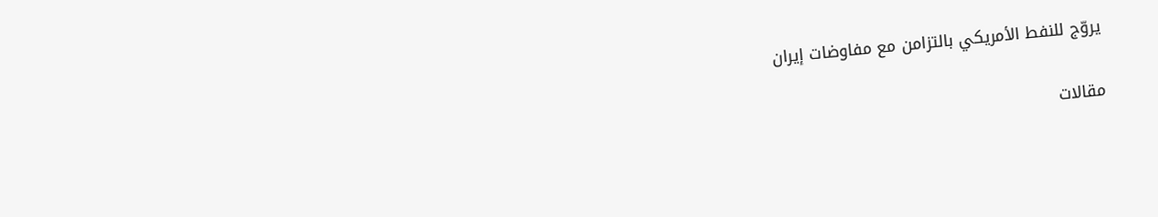يروّج للنفط الأمريكي بالتزامن مع مفاوضات إيران

مقالات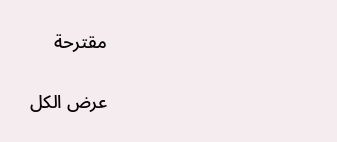مقترحة

عرض الكل